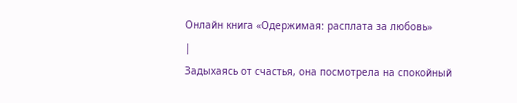Онлайн книга «Одержимая: расплата за любовь»
|
Задыхаясь от счастья, она посмотрела на спокойный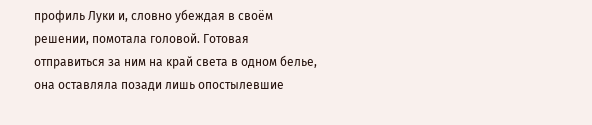профиль Луки и, словно убеждая в своём решении, помотала головой. Готовая отправиться за ним на край света в одном белье, она оставляла позади лишь опостылевшие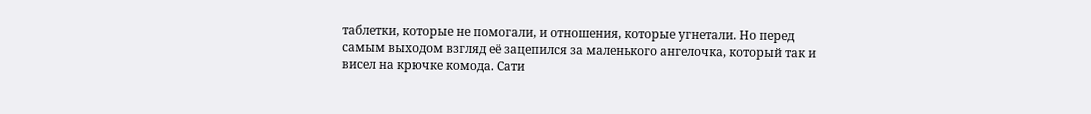таблетки, которые не помогали, и отношения, которые угнетали. Но перед самым выходом взгляд её зацепился за маленького ангелочка, который так и висел на крючке комода. Сати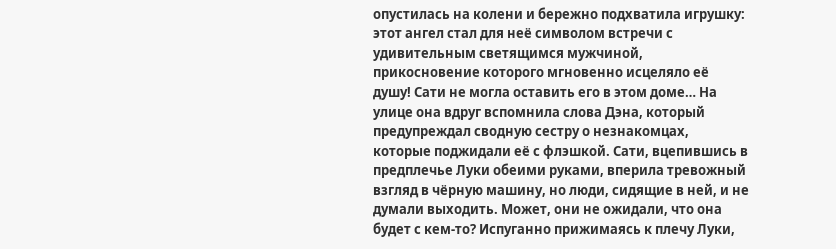опустилась на колени и бережно подхватила игрушку: этот ангел стал для неё символом встречи с удивительным светящимся мужчиной, прикосновение которого мгновенно исцеляло её душу! Сати не могла оставить его в этом доме… На улице она вдруг вспомнила слова Дэна, который предупреждал сводную сестру о незнакомцах, которые поджидали её с флэшкой. Сати, вцепившись в предплечье Луки обеими руками, вперила тревожный взгляд в чёрную машину, но люди, сидящие в ней, и не думали выходить. Может, они не ожидали, что она будет с кем-то? Испуганно прижимаясь к плечу Луки,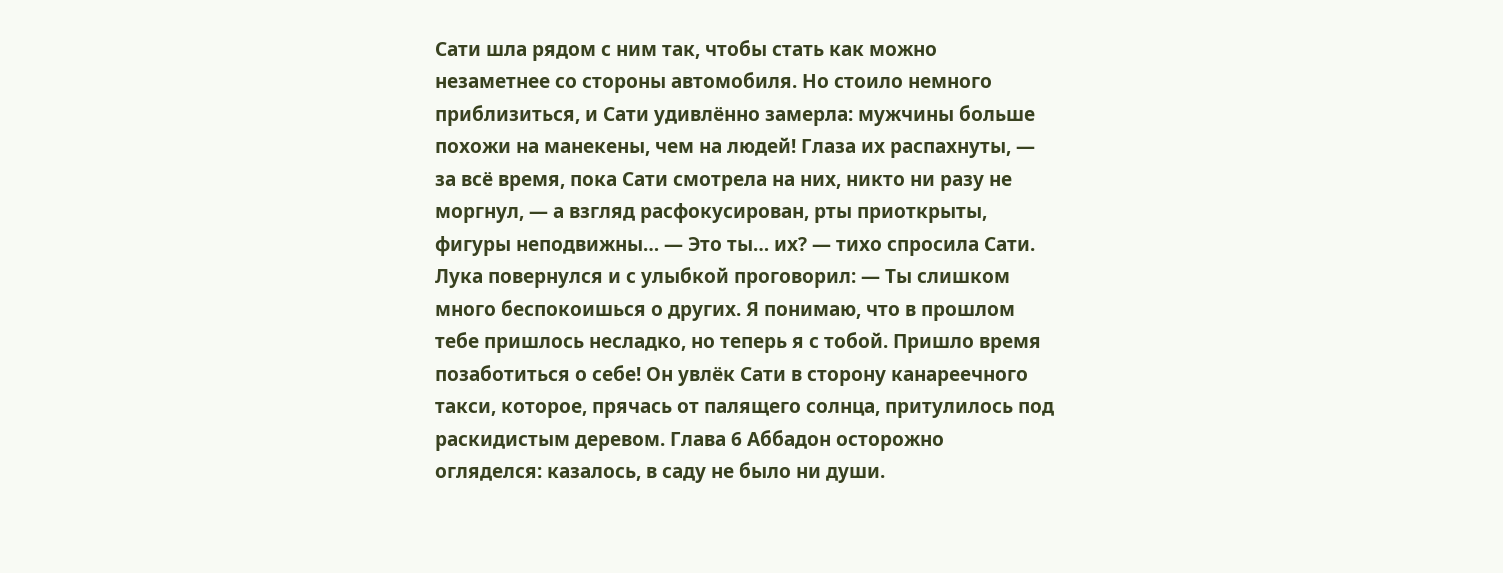Сати шла рядом с ним так, чтобы стать как можно незаметнее со стороны автомобиля. Но стоило немного приблизиться, и Сати удивлённо замерла: мужчины больше похожи на манекены, чем на людей! Глаза их распахнуты, — за всё время, пока Сати смотрела на них, никто ни разу не моргнул, — а взгляд расфокусирован, рты приоткрыты, фигуры неподвижны… — Это ты… их? — тихо спросила Сати. Лука повернулся и с улыбкой проговорил: — Ты слишком много беспокоишься о других. Я понимаю, что в прошлом тебе пришлось несладко, но теперь я с тобой. Пришло время позаботиться о себе! Он увлёк Сати в сторону канареечного такси, которое, прячась от палящего солнца, притулилось под раскидистым деревом. Глава 6 Аббадон осторожно огляделся: казалось, в саду не было ни души.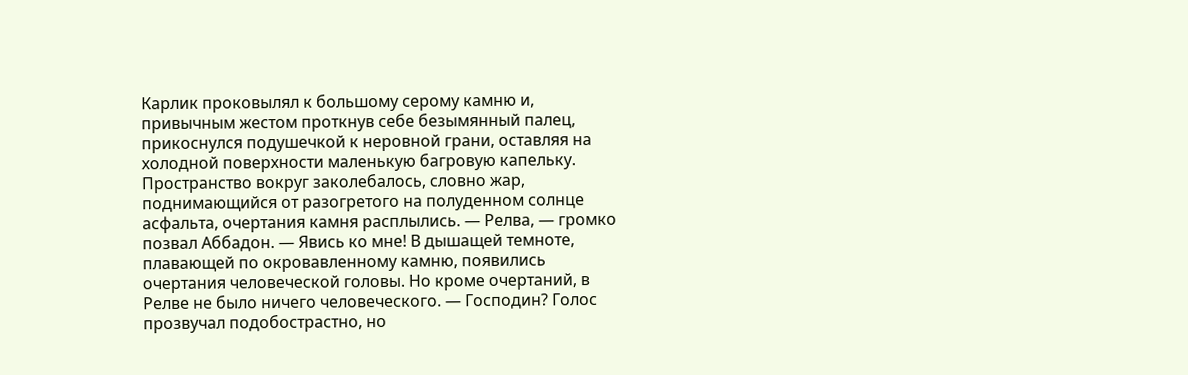Карлик проковылял к большому серому камню и, привычным жестом проткнув себе безымянный палец, прикоснулся подушечкой к неровной грани, оставляя на холодной поверхности маленькую багровую капельку. Пространство вокруг заколебалось, словно жар, поднимающийся от разогретого на полуденном солнце асфальта, очертания камня расплылись. — Релва, — громко позвал Аббадон. — Явись ко мне! В дышащей темноте, плавающей по окровавленному камню, появились очертания человеческой головы. Но кроме очертаний, в Релве не было ничего человеческого. — Господин? Голос прозвучал подобострастно, но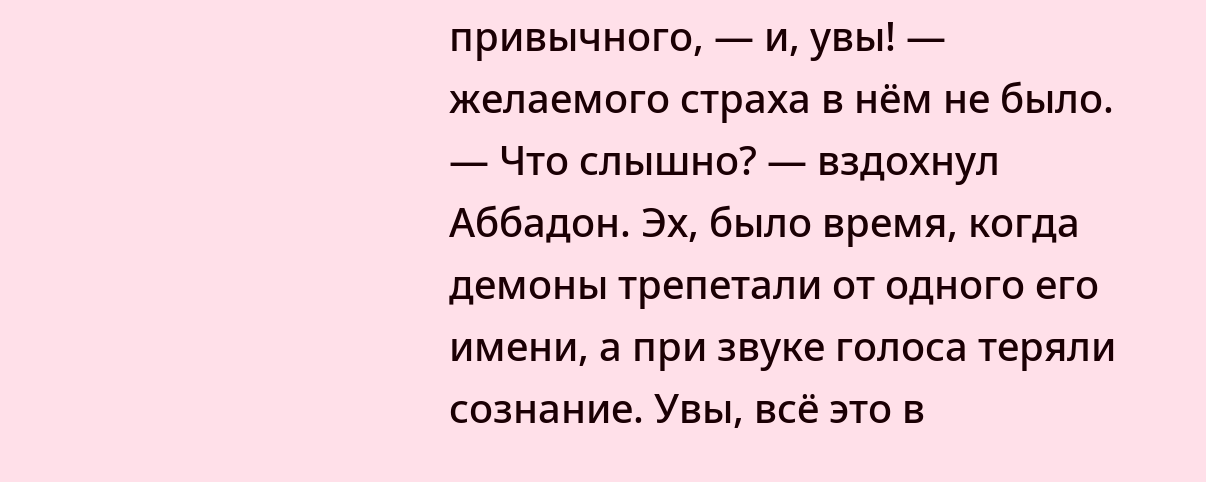привычного, — и, увы! — желаемого страха в нём не было. — Что слышно? — вздохнул Аббадон. Эх, было время, когда демоны трепетали от одного его имени, а при звуке голоса теряли сознание. Увы, всё это в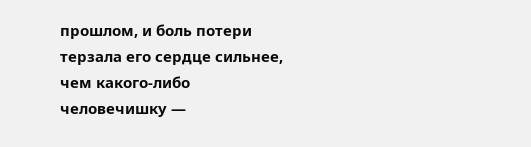прошлом, и боль потери терзала его сердце сильнее, чем какого-либо человечишку —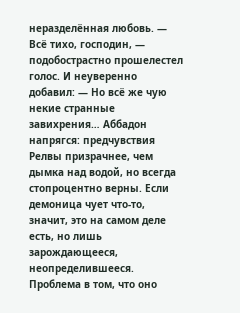неразделённая любовь. — Всё тихо, господин, — подобострастно прошелестел голос. И неуверенно добавил: — Но всё же чую некие странные завихрения… Аббадон напрягся: предчувствия Релвы призрачнее, чем дымка над водой, но всегда стопроцентно верны. Если демоница чует что-то, значит, это на самом деле есть, но лишь зарождающееся, неопределившееся. Проблема в том, что оно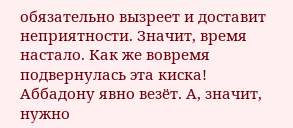обязательно вызреет и доставит неприятности. Значит, время настало. Как же вовремя подвернулась эта киска! Аббадону явно везёт. А, значит, нужно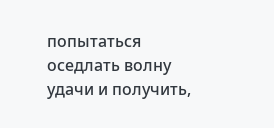попытаться оседлать волну удачи и получить,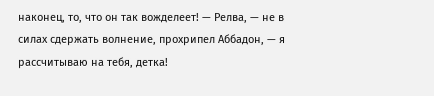наконец, то, что он так вожделеет! — Релва, — не в силах сдержать волнение, прохрипел Аббадон, — я рассчитываю на тебя, детка!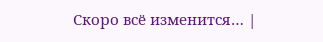Скоро всё изменится… |